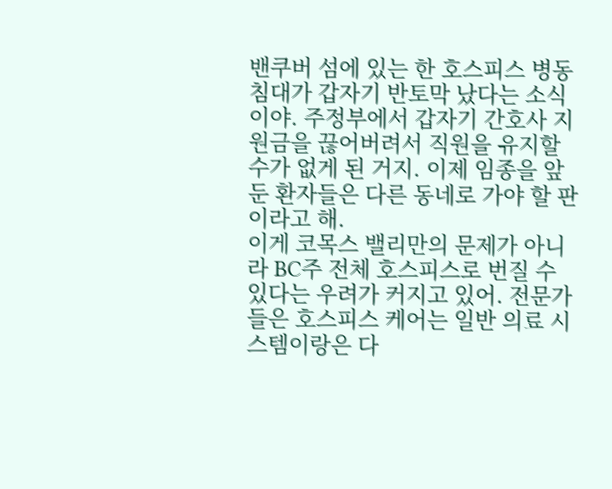밴쿠버 섬에 있는 한 호스피스 병동 침대가 갑자기 반토막 났다는 소식이야. 주정부에서 갑자기 간호사 지원금을 끊어버려서 직원을 유지할 수가 없게 된 거지. 이제 임종을 앞둔 환자들은 다른 동네로 가야 할 판이라고 해.
이게 코목스 밸리만의 문제가 아니라 BC주 전체 호스피스로 번질 수 있다는 우려가 커지고 있어. 전문가들은 호스피스 케어는 일반 의료 시스템이랑은 다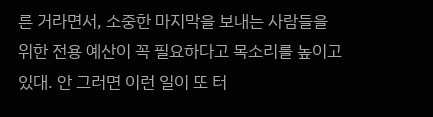른 거라면서, 소중한 마지막을 보내는 사람들을 위한 전용 예산이 꼭 필요하다고 목소리를 높이고 있대. 안 그러면 이런 일이 또 터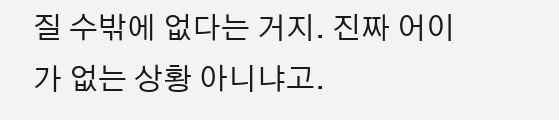질 수밖에 없다는 거지. 진짜 어이가 없는 상황 아니냐고.